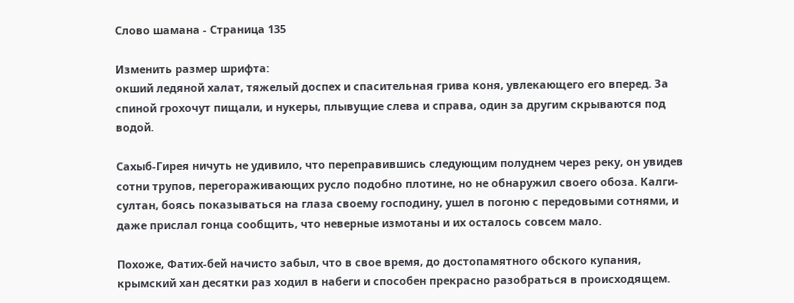Слово шамана - Страница 135

Изменить размер шрифта:
окший ледяной халат, тяжелый доспех и спасительная грива коня, увлекающего его вперед. За спиной грохочут пищали, и нукеры, плывущие слева и справа, один за другим скрываются под водой.

Сахыб-Гирея ничуть не удивило, что переправившись следующим полуднем через реку, он увидев сотни трупов, перегораживающих русло подобно плотине, но не обнаружил своего обоза. Калги-султан, боясь показываться на глаза своему господину, ушел в погоню с передовыми сотнями, и даже прислал гонца сообщить, что неверные измотаны и их осталось совсем мало.

Похоже, Фатих-бей начисто забыл, что в свое время, до достопамятного обского купания, крымский хан десятки раз ходил в набеги и способен прекрасно разобраться в происходящем.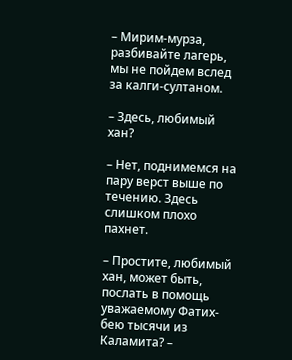– Мирим-мурза, разбивайте лагерь, мы не пойдем вслед за калги-султаном.

– Здесь, любимый хан?

– Нет, поднимемся на пару верст выше по течению. Здесь слишком плохо пахнет.

– Простите, любимый хан, может быть, послать в помощь уважаемому Фатих-бею тысячи из Каламита? –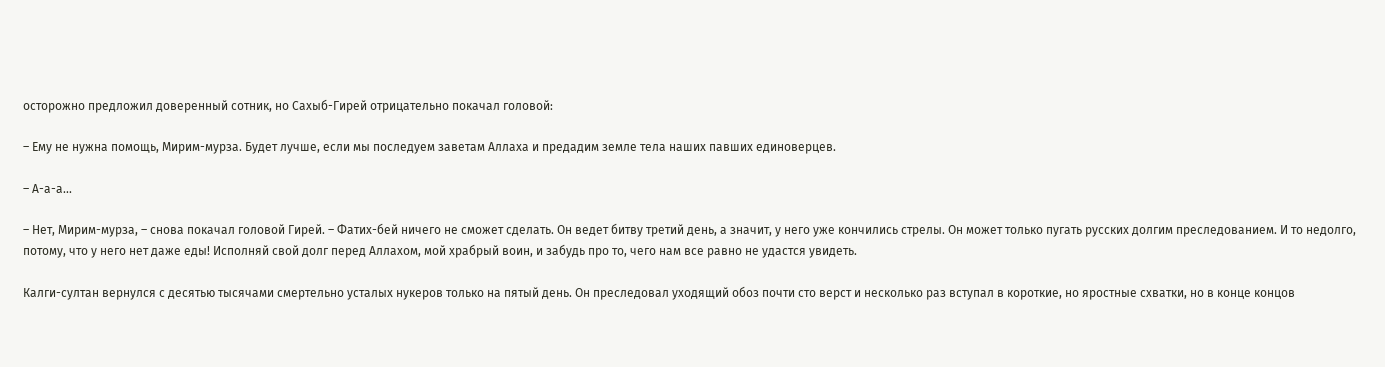осторожно предложил доверенный сотник, но Сахыб-Гирей отрицательно покачал головой:

– Ему не нужна помощь, Мирим-мурза. Будет лучше, если мы последуем заветам Аллаха и предадим земле тела наших павших единоверцев.

– А-а-а...

– Нет, Мирим-мурза, – снова покачал головой Гирей. – Фатих-бей ничего не сможет сделать. Он ведет битву третий день, а значит, у него уже кончились стрелы. Он может только пугать русских долгим преследованием. И то недолго, потому, что у него нет даже еды! Исполняй свой долг перед Аллахом, мой храбрый воин, и забудь про то, чего нам все равно не удастся увидеть.

Калги-султан вернулся с десятью тысячами смертельно усталых нукеров только на пятый день. Он преследовал уходящий обоз почти сто верст и несколько раз вступал в короткие, но яростные схватки, но в конце концов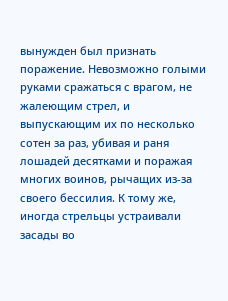вынужден был признать поражение. Невозможно голыми руками сражаться с врагом, не жалеющим стрел, и выпускающим их по несколько сотен за раз, убивая и раня лошадей десятками и поражая многих воинов, рычащих из-за своего бессилия. К тому же, иногда стрельцы устраивали засады во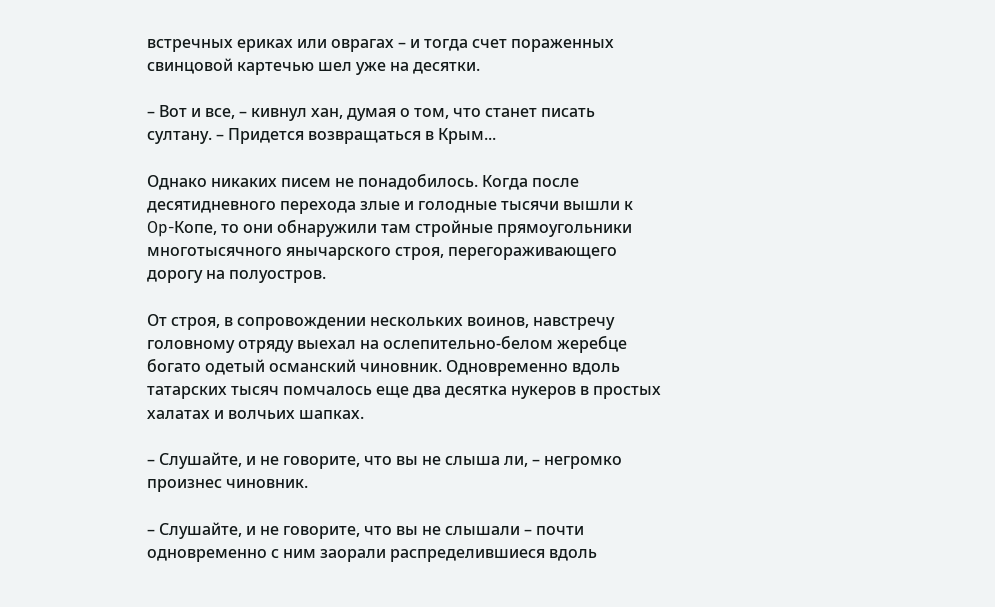встречных ериках или оврагах – и тогда счет пораженных свинцовой картечью шел уже на десятки.

– Вот и все, – кивнул хан, думая о том, что станет писать султану. – Придется возвращаться в Крым...

Однако никаких писем не понадобилось. Когда после десятидневного перехода злые и голодные тысячи вышли к Op-Копе, то они обнаружили там стройные прямоугольники многотысячного янычарского строя, перегораживающего дорогу на полуостров.

От строя, в сопровождении нескольких воинов, навстречу головному отряду выехал на ослепительно-белом жеребце богато одетый османский чиновник. Одновременно вдоль татарских тысяч помчалось еще два десятка нукеров в простых халатах и волчьих шапках.

– Слушайте, и не говорите, что вы не слыша ли, – негромко произнес чиновник.

– Слушайте, и не говорите, что вы не слышали – почти одновременно с ним заорали распределившиеся вдоль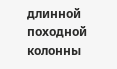длинной походной колонны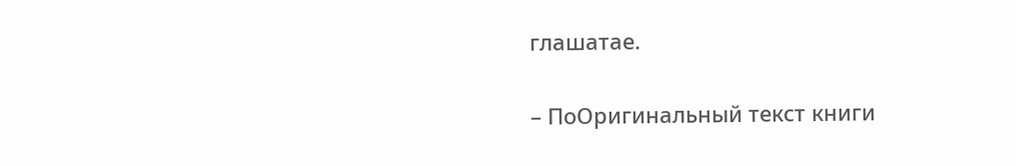глашатае.

– ПоОригинальный текст книги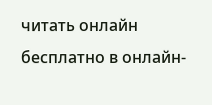читать онлайн бесплатно в онлайн-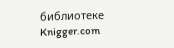библиотеке Knigger.com